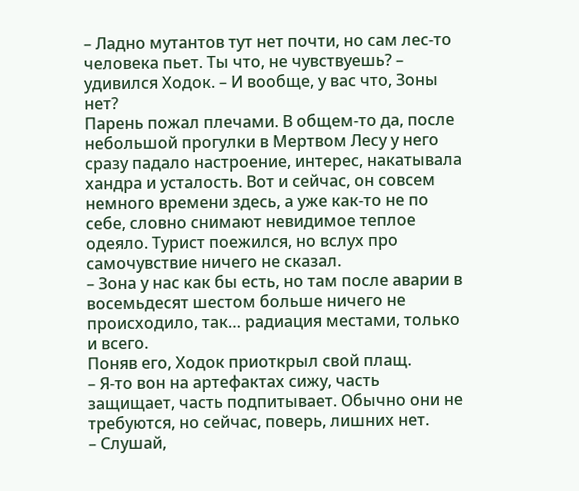– Ладно мутантов тут нет почти, но сам лес-то человека пьет. Ты что, не чувствуешь? – удивился Ходок. – И вообще, у вас что, Зоны нет?
Парень пожал плечами. В общем-то да, после небольшой прогулки в Мертвом Лесу у него сразу падало настроение, интерес, накатывала хандра и усталость. Вот и сейчас, он совсем немного времени здесь, а уже как-то не по себе, словно снимают невидимое теплое одеяло. Турист поежился, но вслух про самочувствие ничего не сказал.
– Зона у нас как бы есть, но там после аварии в восемьдесят шестом больше ничего не происходило, так… радиация местами, только и всего.
Поняв его, Ходок приоткрыл свой плащ.
– Я-то вон на артефактах сижу, часть защищает, часть подпитывает. Обычно они не требуются, но сейчас, поверь, лишних нет.
– Слушай,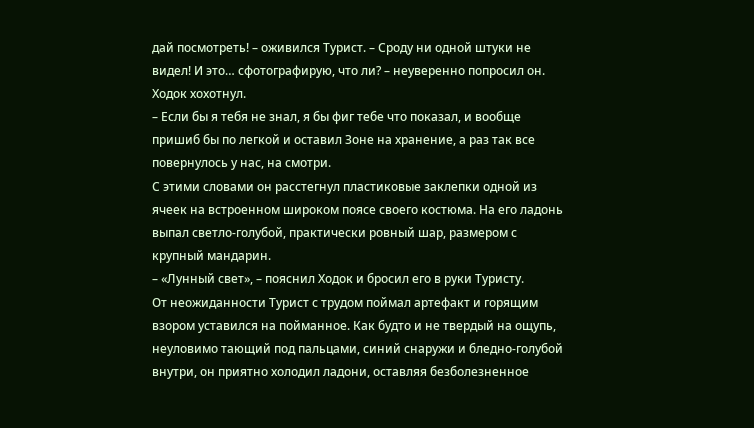дай посмотреть! – оживился Турист. – Сроду ни одной штуки не видел! И это… сфотографирую, что ли? – неуверенно попросил он.
Ходок хохотнул.
– Если бы я тебя не знал, я бы фиг тебе что показал, и вообще пришиб бы по легкой и оставил Зоне на хранение, а раз так все повернулось у нас, на смотри.
С этими словами он расстегнул пластиковые заклепки одной из ячеек на встроенном широком поясе своего костюма. На его ладонь выпал светло-голубой, практически ровный шар, размером с крупный мандарин.
– «Лунный свет», – пояснил Ходок и бросил его в руки Туристу.
От неожиданности Турист с трудом поймал артефакт и горящим взором уставился на пойманное. Как будто и не твердый на ощупь, неуловимо тающий под пальцами, синий снаружи и бледно-голубой внутри, он приятно холодил ладони, оставляя безболезненное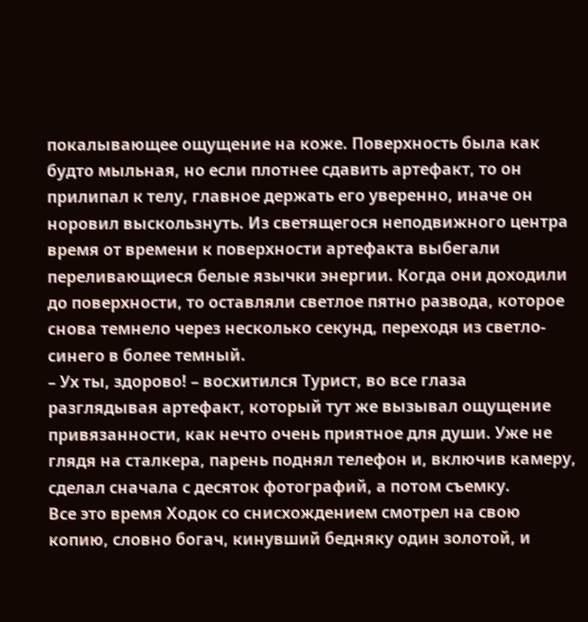покалывающее ощущение на коже. Поверхность была как будто мыльная, но если плотнее сдавить артефакт, то он прилипал к телу, главное держать его уверенно, иначе он норовил выскользнуть. Из светящегося неподвижного центра время от времени к поверхности артефакта выбегали переливающиеся белые язычки энергии. Когда они доходили до поверхности, то оставляли светлое пятно развода, которое снова темнело через несколько секунд, переходя из светло-синего в более темный.
– Ух ты, здорово! – восхитился Турист, во все глаза разглядывая артефакт, который тут же вызывал ощущение привязанности, как нечто очень приятное для души. Уже не глядя на сталкера, парень поднял телефон и, включив камеру, сделал сначала с десяток фотографий, а потом съемку.
Все это время Ходок со снисхождением смотрел на свою копию, словно богач, кинувший бедняку один золотой, и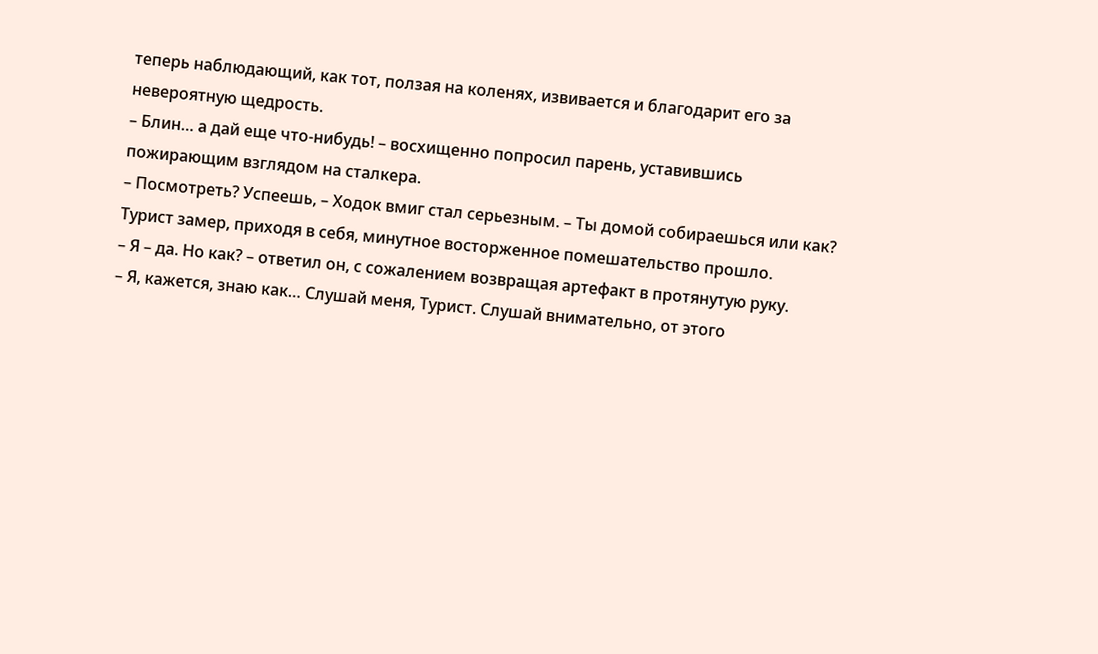теперь наблюдающий, как тот, ползая на коленях, извивается и благодарит его за невероятную щедрость.
– Блин… а дай еще что-нибудь! – восхищенно попросил парень, уставившись пожирающим взглядом на сталкера.
– Посмотреть? Успеешь, – Ходок вмиг стал серьезным. – Ты домой собираешься или как?
Турист замер, приходя в себя, минутное восторженное помешательство прошло.
– Я – да. Но как? – ответил он, с сожалением возвращая артефакт в протянутую руку.
– Я, кажется, знаю как… Слушай меня, Турист. Слушай внимательно, от этого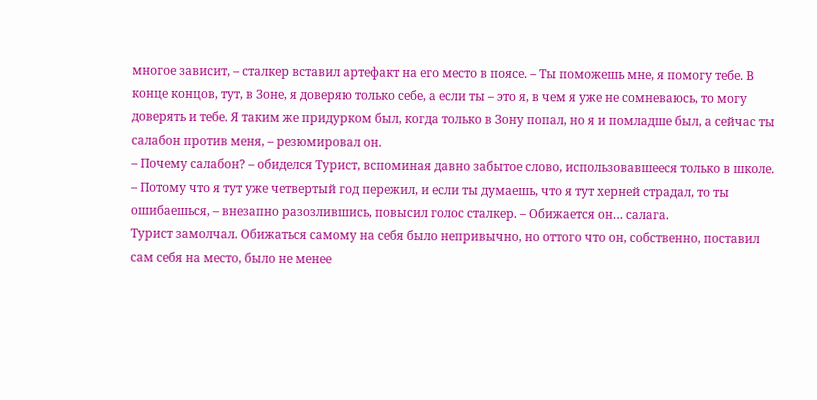многое зависит, – сталкер вставил артефакт на его место в поясе. – Ты поможешь мне, я помогу тебе. В конце концов, тут, в Зоне, я доверяю только себе, а если ты – это я, в чем я уже не сомневаюсь, то могу доверять и тебе. Я таким же придурком был, когда только в Зону попал, но я и помладше был, а сейчас ты салабон против меня, – резюмировал он.
– Почему салабон? – обиделся Турист, вспоминая давно забытое слово, использовавшееся только в школе.
– Потому что я тут уже четвертый год пережил, и если ты думаешь, что я тут херней страдал, то ты ошибаешься, – внезапно разозлившись, повысил голос сталкер. – Обижается он… салага.
Турист замолчал. Обижаться самому на себя было непривычно, но оттого что он, собственно, поставил сам себя на место, было не менее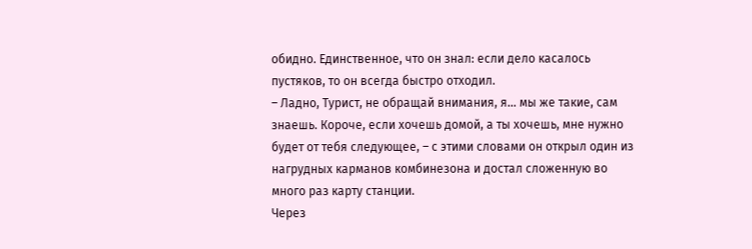обидно. Единственное, что он знал: если дело касалось пустяков, то он всегда быстро отходил.
– Ладно, Турист, не обращай внимания, я… мы же такие, сам знаешь. Короче, если хочешь домой, а ты хочешь, мне нужно будет от тебя следующее, – с этими словами он открыл один из нагрудных карманов комбинезона и достал сложенную во много раз карту станции.
Через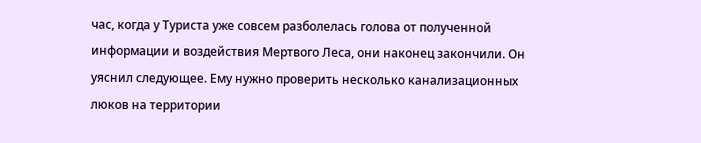час, когда у Туриста уже совсем разболелась голова от полученной информации и воздействия Мертвого Леса, они наконец закончили. Он уяснил следующее. Ему нужно проверить несколько канализационных люков на территории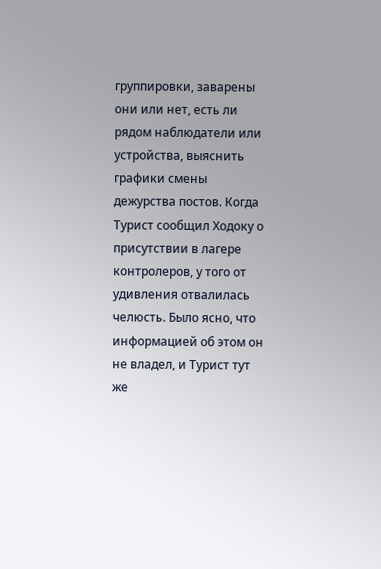группировки, заварены они или нет, есть ли рядом наблюдатели или устройства, выяснить графики смены дежурства постов. Когда Турист сообщил Ходоку о присутствии в лагере контролеров, у того от удивления отвалилась челюсть. Было ясно, что информацией об этом он не владел, и Турист тут же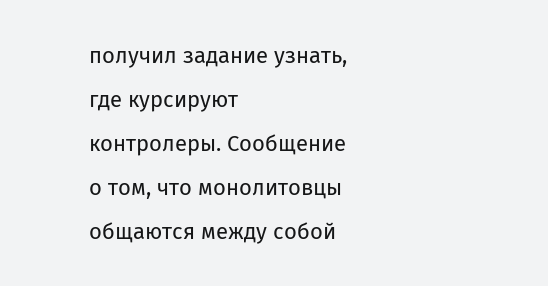получил задание узнать, где курсируют контролеры. Сообщение о том, что монолитовцы общаются между собой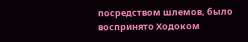посредством шлемов, было воспринято Ходоком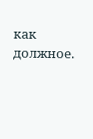как должное.